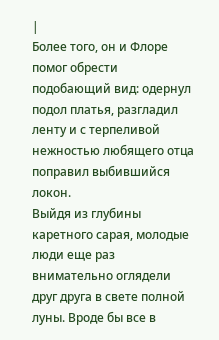|
Более того, он и Флоре помог обрести подобающий вид: одернул подол платья, разгладил ленту и с терпеливой нежностью любящего отца поправил выбившийся локон.
Выйдя из глубины каретного сарая, молодые люди еще раз внимательно оглядели друг друга в свете полной луны. Вроде бы все в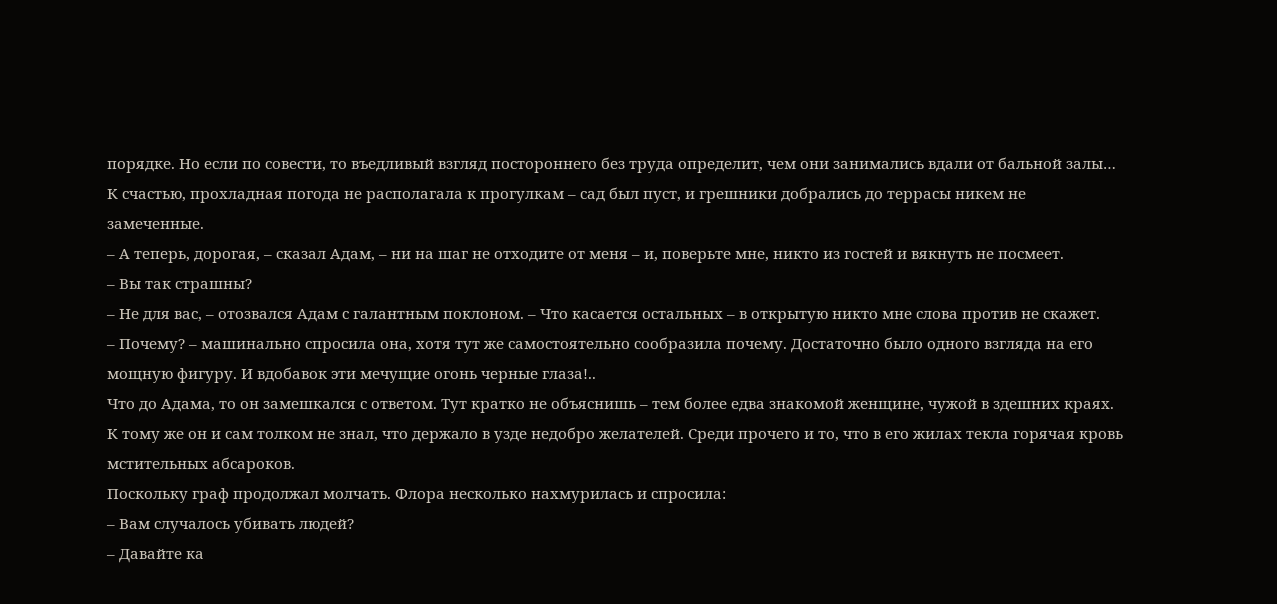порядке. Но если по совести, то въедливый взгляд постороннего без труда определит, чем они занимались вдали от бальной залы…
К счастью, прохладная погода не располагала к прогулкам – сад был пуст, и грешники добрались до террасы никем не замеченные.
– А теперь, дорогая, – сказал Адам, – ни на шаг не отходите от меня – и, поверьте мне, никто из гостей и вякнуть не посмеет.
– Вы так страшны?
– Не для вас, – отозвался Адам с галантным поклоном. – Что касается остальных – в открытую никто мне слова против не скажет.
– Почему? – машинально спросила она, хотя тут же самостоятельно сообразила почему. Достаточно было одного взгляда на его мощную фигуру. И вдобавок эти мечущие огонь черные глаза!..
Что до Адама, то он замешкался с ответом. Тут кратко не объяснишь – тем более едва знакомой женщине, чужой в здешних краях. К тому же он и сам толком не знал, что держало в узде недобро желателей. Среди прочего и то, что в его жилах текла горячая кровь мстительных абсароков.
Поскольку граф продолжал молчать. Флора несколько нахмурилась и спросила:
– Вам случалось убивать людей?
– Давайте ка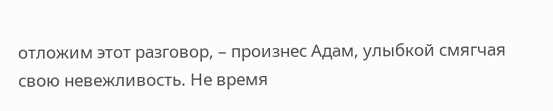отложим этот разговор, – произнес Адам, улыбкой смягчая свою невежливость. Не время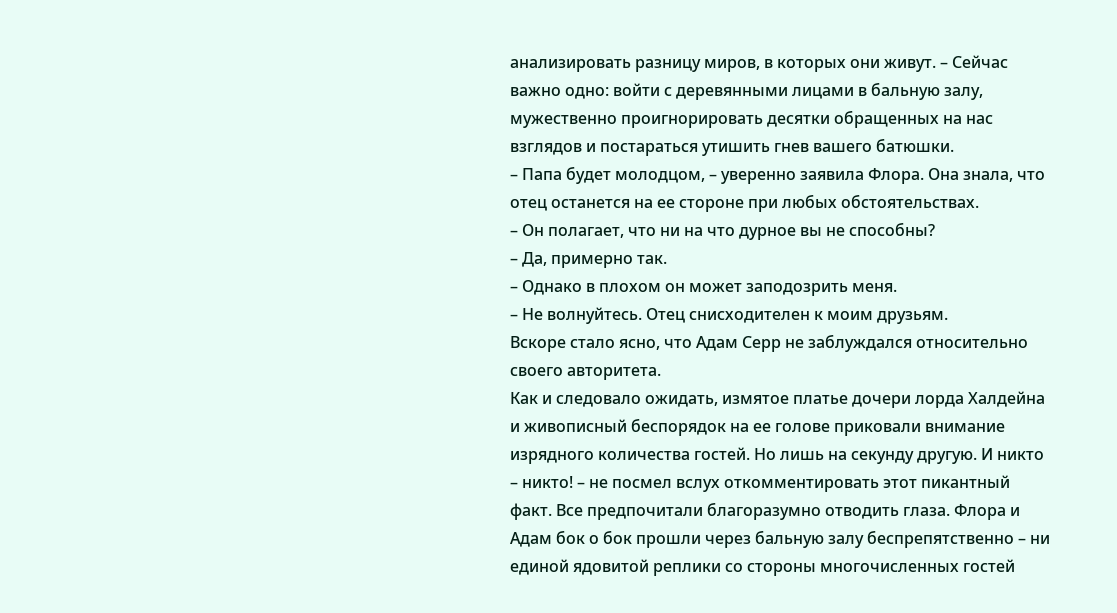анализировать разницу миров, в которых они живут. – Сейчас важно одно: войти с деревянными лицами в бальную залу, мужественно проигнорировать десятки обращенных на нас взглядов и постараться утишить гнев вашего батюшки.
– Папа будет молодцом, – уверенно заявила Флора. Она знала, что отец останется на ее стороне при любых обстоятельствах.
– Он полагает, что ни на что дурное вы не способны?
– Да, примерно так.
– Однако в плохом он может заподозрить меня.
– Не волнуйтесь. Отец снисходителен к моим друзьям.
Вскоре стало ясно, что Адам Серр не заблуждался относительно своего авторитета.
Как и следовало ожидать, измятое платье дочери лорда Халдейна и живописный беспорядок на ее голове приковали внимание изрядного количества гостей. Но лишь на секунду другую. И никто – никто! – не посмел вслух откомментировать этот пикантный факт. Все предпочитали благоразумно отводить глаза. Флора и Адам бок о бок прошли через бальную залу беспрепятственно – ни единой ядовитой реплики со стороны многочисленных гостей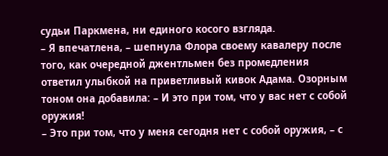судьи Паркмена, ни единого косого взгляда.
– Я впечатлена, – шепнула Флора своему кавалеру после того, как очередной джентльмен без промедления ответил улыбкой на приветливый кивок Адама. Озорным тоном она добавила: – И это при том, что у вас нет с собой оружия!
– Это при том, что у меня сегодня нет с собой оружия, – с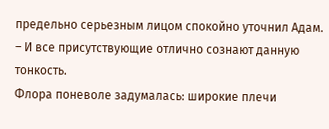предельно серьезным лицом спокойно уточнил Адам. – И все присутствующие отлично сознают данную тонкость.
Флора поневоле задумалась: широкие плечи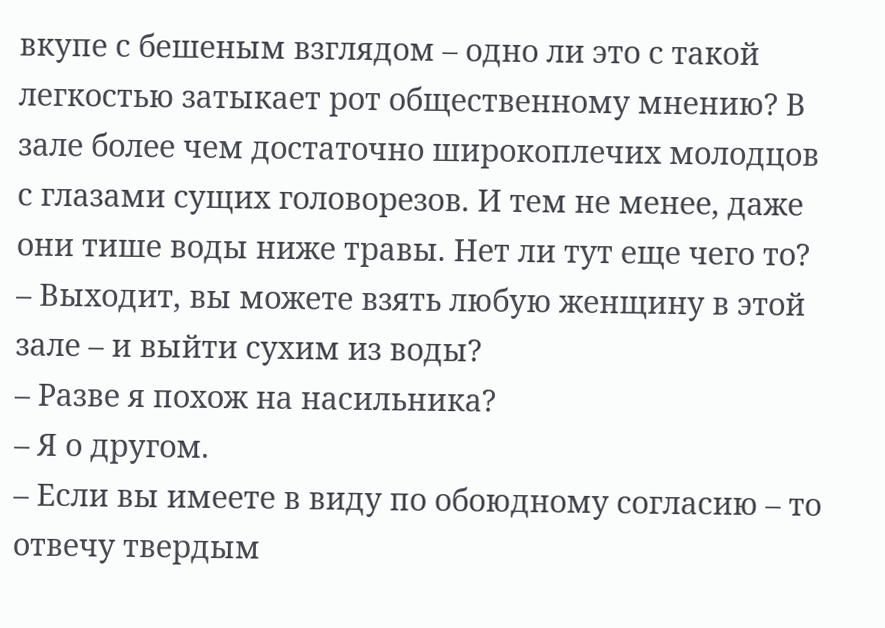вкупе с бешеным взглядом – одно ли это с такой легкостью затыкает рот общественному мнению? В зале более чем достаточно широкоплечих молодцов с глазами сущих головорезов. И тем не менее, даже они тише воды ниже травы. Нет ли тут еще чего то?
– Выходит, вы можете взять любую женщину в этой зале – и выйти сухим из воды?
– Разве я похож на насильника?
– Я о другом.
– Если вы имеете в виду по обоюдному согласию – то отвечу твердым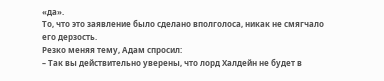«да».
То, что это заявление было сделано вполголоса, никак не смягчало его дерзость.
Резко меняя тему, Адам спросил:
– Так вы действительно уверены, что лорд Халдейн не будет в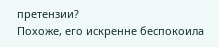претензии?
Похоже, его искренне беспокоила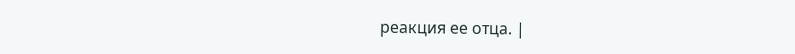реакция ее отца. |